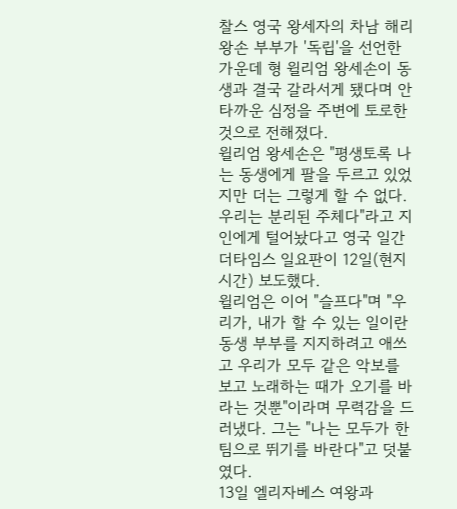찰스 영국 왕세자의 차남 해리 왕손 부부가 '독립'을 선언한 가운데 형 윌리엄 왕세손이 동생과 결국 갈라서게 됐다며 안타까운 심정을 주변에 토로한 것으로 전해졌다.
윌리엄 왕세손은 "평생토록 나는 동생에게 팔을 두르고 있었지만 더는 그렇게 할 수 없다. 우리는 분리된 주체다"라고 지인에게 털어놨다고 영국 일간 더타임스 일요판이 12일(현지시간) 보도했다.
윌리엄은 이어 "슬프다"며 "우리가, 내가 할 수 있는 일이란 동생 부부를 지지하려고 애쓰고 우리가 모두 같은 악보를 보고 노래하는 때가 오기를 바라는 것뿐"이라며 무력감을 드러냈다. 그는 "나는 모두가 한 팀으로 뛰기를 바란다"고 덧붙였다.
13일 엘리자베스 여왕과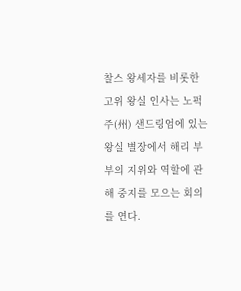찰스 왕세자를 비롯한 고위 왕실 인사는 노퍽주(州) 샌드링엄에 있는 왕실 별장에서 해리 부부의 지위와 역할에 관해 중지를 모으는 회의를 연다.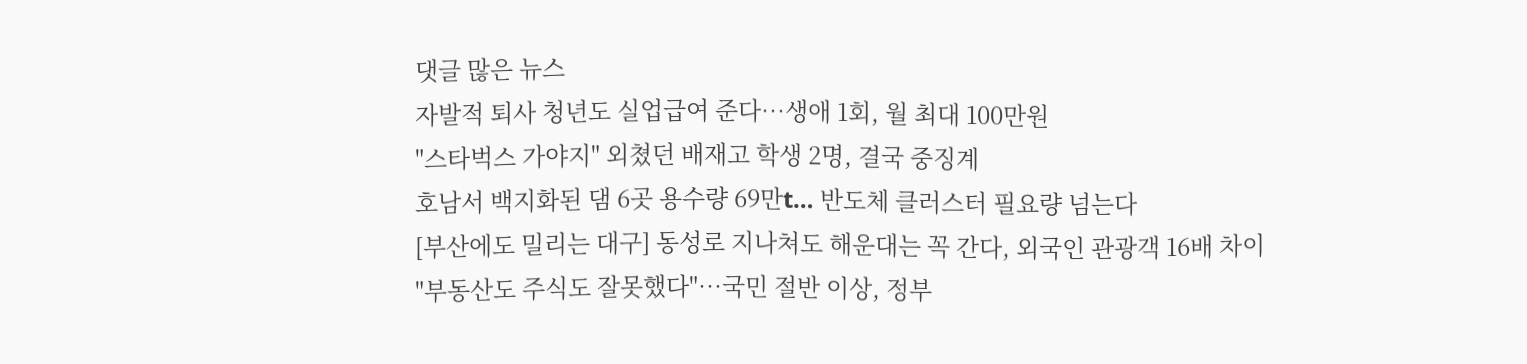댓글 많은 뉴스
자발적 퇴사 청년도 실업급여 준다…생애 1회, 월 최대 100만원
"스타벅스 가야지" 외쳤던 배재고 학생 2명, 결국 중징계
호남서 백지화된 댐 6곳 용수량 69만t… 반도체 클러스터 필요량 넘는다
[부산에도 밀리는 대구] 동성로 지나쳐도 해운대는 꼭 간다, 외국인 관광객 16배 차이
"부동산도 주식도 잘못했다"…국민 절반 이상, 정부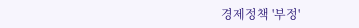경제정책 '부정'